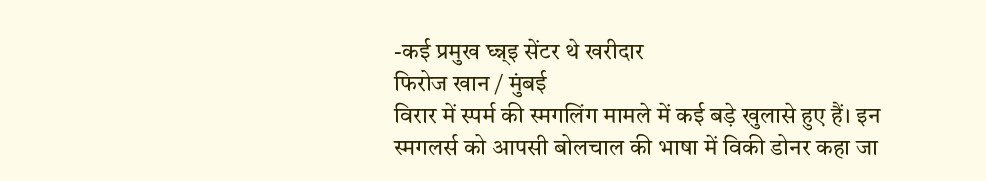-कई प्रमुख घ्न्न्इ सेंटर थे खरीदार
फिरोज खान / मुंबई
विरार में स्पर्म की स्मगलिंग मामले में कई बड़े खुलासे हुए हैं। इन स्मगलर्स को आपसी बोलचाल की भाषा में विकी डोनर कहा जा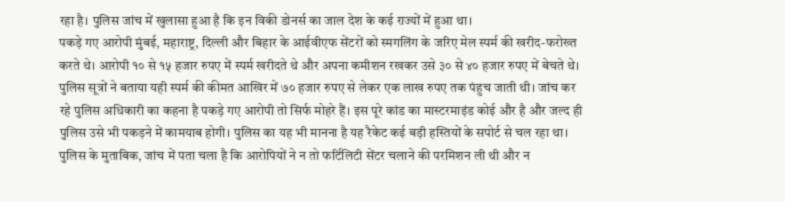रहा है। पुलिस जांच में खुलासा हुआ है कि इन विकी डोनर्स का जाल देश के कई राज्यों में हुआ था।
पकड़े गए आरोपी मुंबई, महाराष्ट्र, दिल्ली और बिहार के आईवीएफ सेंटरों को स्मगलिंग के जरिए मेल स्पर्म की खरीद-फरोख्त करते थे। आरोपी १० से १५ हजार रुपए में स्पर्म खरीदते थे और अपना कमीशन रखकर उसे ३० से ४० हजार रुपए में बेचते थे। पुलिस सूत्रों ने बताया यही स्पर्म की कीमत आखिर में ७० हजार रुपए से लेकर एक लाख रुपए तक पंहुच जाती थी। जांच कर रहे पुलिस अधिकारी का कहना है पकड़े गए आरोपी तो सिर्फ मोहरे हैं। इस पूरे कांड का मास्टरमाइंड कोई और है और जल्द ही पुलिस उसे भी पकड़ने में कामयाब होगी। पुलिस का यह भी मानना है यह रैकेट कई बड़ी हस्तियों के सपोर्ट से चल रहा था।
पुलिस के मुताबिक, जांच में पता चला है कि आरोपियों ने न तो फर्टिलिटी सेंटर चलाने की परमिशन ली थी और न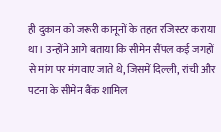ही दुकान को जरूरी कानूनों के तहत रजिस्टर कराया था। उन्होंने आगे बताया कि सीमेन सैंपल कई जगहों से मांग पर मंगवाए जाते थे, जिसमें दिल्ली, रांची और पटना के सीमेन बैंक शामिल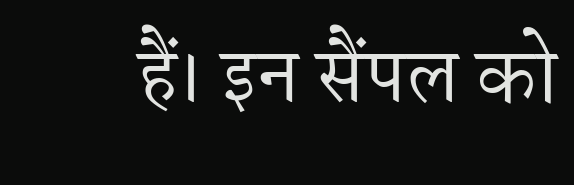हैं। इन सैंपल को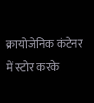क्रायोजेनिक कंटेनर में स्टोर करके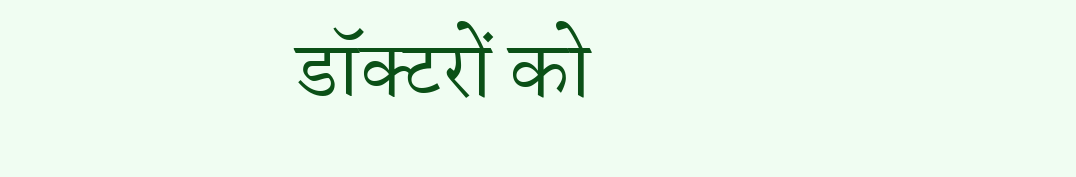डॉक्टरों को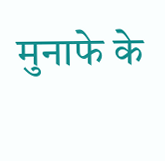मुनाफे के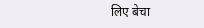लिए बेचा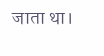जाता था।